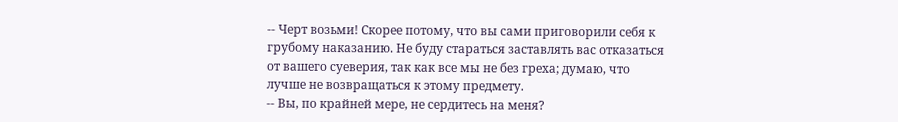-- Черт возьми! Скорее потому, что вы сами приговорили себя к грубому наказанию. Не буду стараться заставлять вас отказаться от вашего суеверия, так как все мы не без греха; думаю, что лучше не возвращаться к этому предмету.
-- Вы, по крайней мере, не сердитесь на меня?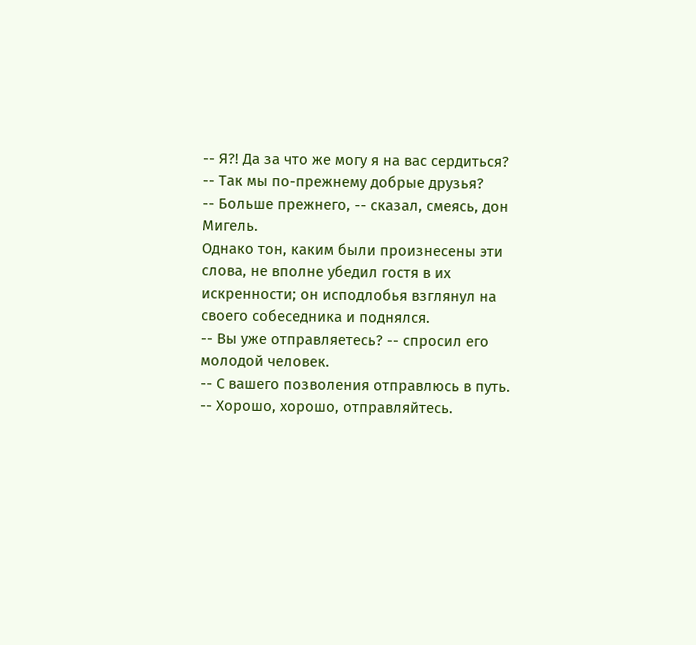-- Я?! Да за что же могу я на вас сердиться?
-- Так мы по-прежнему добрые друзья?
-- Больше прежнего, -- сказал, смеясь, дон Мигель.
Однако тон, каким были произнесены эти слова, не вполне убедил гостя в их искренности; он исподлобья взглянул на своего собеседника и поднялся.
-- Вы уже отправляетесь? -- спросил его молодой человек.
-- С вашего позволения отправлюсь в путь.
-- Хорошо, хорошо, отправляйтесь.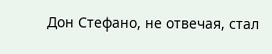Дон Стефано, не отвечая, стал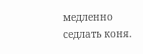медленно седлать коня.